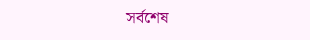সর্বশেষ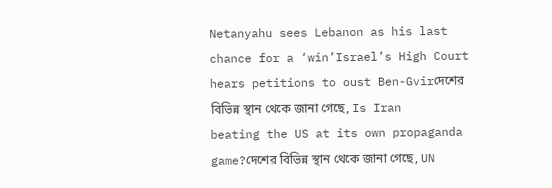Netanyahu sees Lebanon as his last chance for a ‘win’Israel’s High Court hears petitions to oust Ben-Gvirদেশের বিভিন্ন স্থান থেকে জানা গেছে, Is Iran beating the US at its own propaganda game?দেশের বিভিন্ন স্থান থেকে জানা গেছে, UN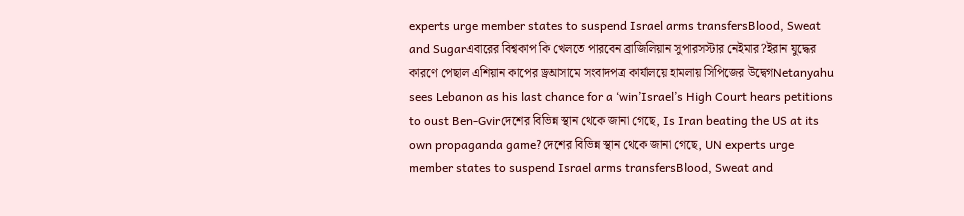experts urge member states to suspend Israel arms transfersBlood, Sweat and Sugarএবারের বিশ্বকাপ কি খেলতে পারবেন ব্রাজিলিয়ান সুপারসস্টার নেইমার?ইরান যুদ্ধের কারণে পেছাল এশিয়ান কাপের ড্রআসামে সংবাদপত্র কার্যালয়ে হামলায় সিপিজের উদ্বেগNetanyahu sees Lebanon as his last chance for a ‘win’Israel’s High Court hears petitions to oust Ben-Gvirদেশের বিভিন্ন স্থান থেকে জানা গেছে, Is Iran beating the US at its own propaganda game?দেশের বিভিন্ন স্থান থেকে জানা গেছে, UN experts urge member states to suspend Israel arms transfersBlood, Sweat and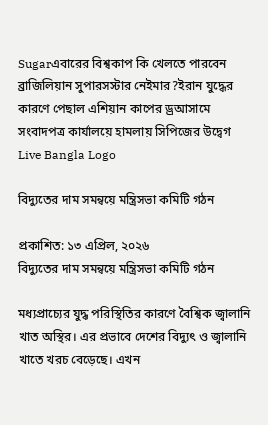Sugarএবারের বিশ্বকাপ কি খেলতে পারবেন ব্রাজিলিয়ান সুপারসস্টার নেইমার?ইরান যুদ্ধের কারণে পেছাল এশিয়ান কাপের ড্রআসামে সংবাদপত্র কার্যালয়ে হামলায় সিপিজের উদ্বেগ
Live Bangla Logo

বিদ্যুতের দাম সমন্বয়ে মন্ত্রিসভা কমিটি গঠন

প্রকাশিত: ১৩ এপ্রিল, ২০২৬
বিদ্যুতের দাম সমন্বয়ে মন্ত্রিসভা কমিটি গঠন

মধ্যপ্রাচ্যের যুদ্ধ পরিস্থিতির কারণে বৈশ্বিক জ্বালানি খাত অস্থির। এর প্রভাবে দেশের বিদ্যুৎ ও জ্বালানি খাতে খরচ বেড়েছে। এখন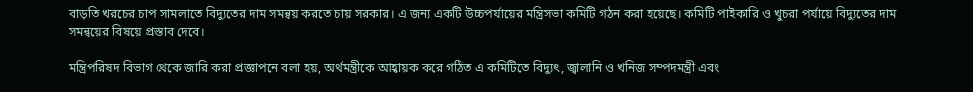বাড়তি খরচের চাপ সামলাতে বিদ্যুতের দাম সমন্বয় করতে চায় সরকার। এ জন্য একটি উচ্চপর্যায়ের মন্ত্রিসভা কমিটি গঠন করা হয়েছে। কমিটি পাইকারি ও খুচরা পর্যায়ে বিদ্যুতের দাম সমন্বয়ের বিষয়ে প্রস্তাব দেবে।

মন্ত্রিপরিষদ বিভাগ থেকে জারি করা প্রজ্ঞাপনে বলা হয়, অর্থমন্ত্রীকে আহ্বায়ক করে গঠিত এ কমিটিতে বিদ্যুৎ, জ্বালানি ও খনিজ সম্পদমন্ত্রী এবং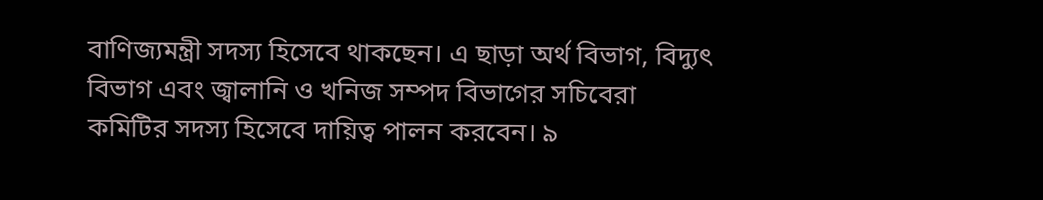বাণিজ্যমন্ত্রী সদস্য হিসেবে থাকছেন। এ ছাড়া অর্থ বিভাগ, বিদ্যুৎ বিভাগ এবং জ্বালানি ও খনিজ সম্পদ বিভাগের সচিবেরা কমিটির সদস্য হিসেবে দায়িত্ব পালন করবেন। ৯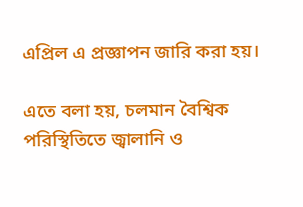এপ্রিল এ প্রজ্ঞাপন জারি করা হয়।

এতে বলা হয়, চলমান বৈশ্বিক পরিস্থিতিতে জ্বালানি ও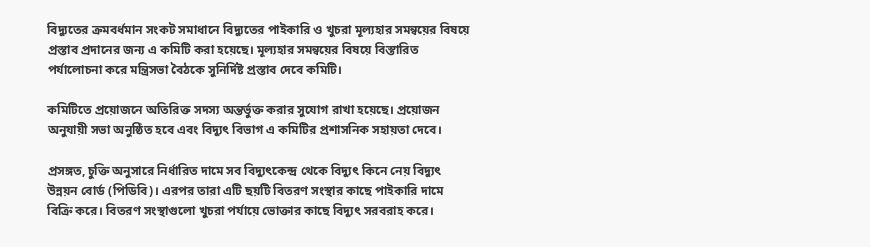বিদ্যুতের ক্রমবর্ধমান সংকট সমাধানে বিদ্যুতের পাইকারি ও খুচরা মূল্যহার সমন্বয়ের বিষয়ে প্রস্তাব প্রদানের জন্য এ কমিটি করা হয়েছে। মূল্যহার সমন্বয়ের বিষয়ে বিস্তারিত পর্যালোচনা করে মন্ত্রিসভা বৈঠকে সুনির্দিষ্ট প্রস্তাব দেবে কমিটি।

কমিটিতে প্রয়োজনে অতিরিক্ত সদস্য অন্তর্ভুক্ত করার সুযোগ রাখা হয়েছে। প্রয়োজন অনুযায়ী সভা অনুষ্ঠিত হবে এবং বিদ্যুৎ বিভাগ এ কমিটির প্রশাসনিক সহায়তা দেবে।

প্রসঙ্গত, চুক্তি অনুসারে নির্ধারিত দামে সব বিদ্যুৎকেন্দ্র থেকে বিদ্যুৎ কিনে নেয় বিদ্যুৎ উন্নয়ন বোর্ড (পিডিবি)। এরপর তারা এটি ছয়টি বিতরণ সংস্থার কাছে পাইকারি দামে বিক্রি করে। বিতরণ সংস্থাগুলো খুচরা পর্যায়ে ভোক্তার কাছে বিদ্যুৎ সরবরাহ করে।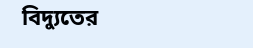বিদ্যুতের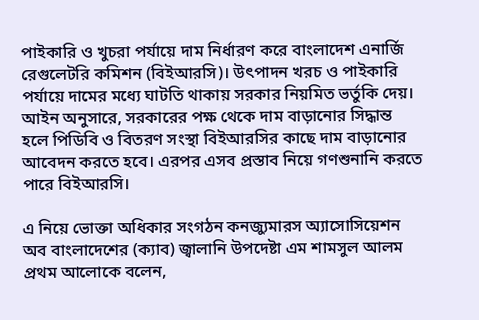পাইকারি ও খুচরা পর্যায়ে দাম নির্ধারণ করে বাংলাদেশ এনার্জি রেগুলেটরি কমিশন (বিইআরসি)। উৎপাদন খরচ ও পাইকারি পর্যায়ে দামের মধ্যে ঘাটতি থাকায় সরকার নিয়মিত ভর্তুকি দেয়। আইন অনুসারে, সরকারের পক্ষ থেকে দাম বাড়ানোর সিদ্ধান্ত হলে পিডিবি ও বিতরণ সংস্থা বিইআরসির কাছে দাম বাড়ানোর আবেদন করতে হবে। এরপর এসব প্রস্তাব নিয়ে গণশুনানি করতে পারে বিইআরসি।

এ নিয়ে ভোক্তা অধিকার সংগঠন কনজ্যুমারস অ্যাসোসিয়েশন অব বাংলাদেশের (ক্যাব) জ্বালানি উপদেষ্টা এম শামসুল আলম প্রথম আলোকে বলেন,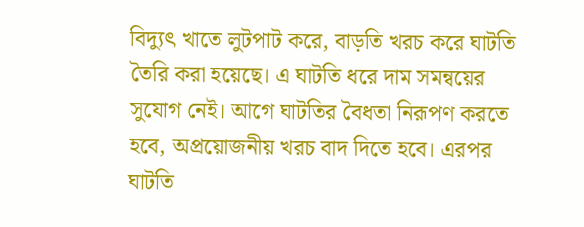বিদ্যুৎ খাতে লুটপাট করে, বাড়তি খরচ করে ঘাটতি তৈরি করা হয়েছে। এ ঘাটতি ধরে দাম সমন্বয়ের সুযোগ নেই। আগে ঘাটতির বৈধতা নিরূপণ করতে হবে, অপ্রয়োজনীয় খরচ বাদ দিতে হবে। এরপর ঘাটতি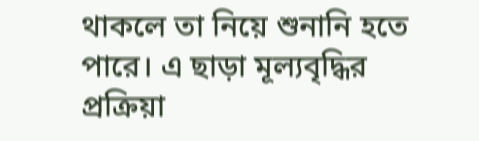থাকলে তা নিয়ে শুনানি হতে পারে। এ ছাড়া মূল্যবৃদ্ধির প্রক্রিয়া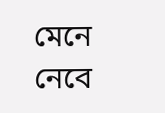মেনে নেবে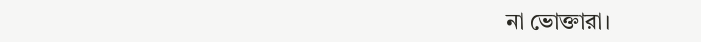না ভোক্তারা।